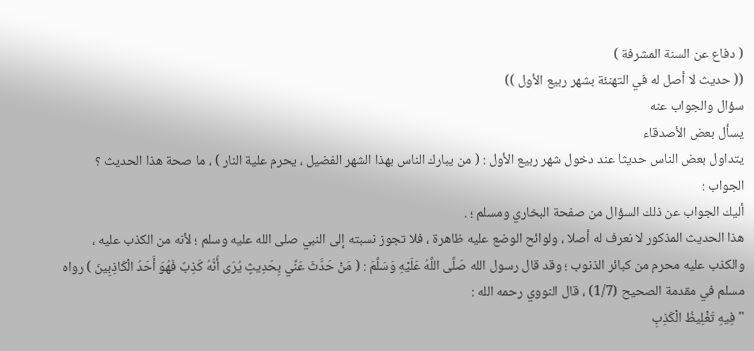( دفاع عن السنة المشرفة )
(( حديث لا أصل له في التهنئة بشهر ربيع الأول ))
سؤال والجواب عنه
يسأل بعض الأصدقاء
يتداول بعض الناس حديثا عند دخول شهر ربيع الأول : ( من يبارك الناس بهذا الشهر الفضيل ، يحرم علية النار ) ، ما صحة هذا الحديث ؟
الجواب :
أليك الجواب عن ذلك السؤال من صفحة البخاري ومسلم ؛ .
هذا الحديث المذكور لا نعرف له أصلا ، ولوائح الوضع عليه ظاهرة ، فلا تجوز نسبته إلى النبي صلى الله عليه وسلم ؛ لأنه من الكذب عليه ، والكذب عليه محرم من كبائر الذنوب ؛ وقد قال رسول الله صَلَّى اللَّهُ عَلَيْهِ وَسَلَّمَ : ( مَنْ حَدَّثَ عَنِّي بِحَدِيثٍ يُرَى أَنَّهُ كَذِبٌ فَهُوَ أَحَدُ الْكَاذِبِينَ ) رواه مسلم في مقدمة الصحيح (1/7) ، قال النووي رحمه الله :
" فِيهِ تَغْلِيظُ الْكَذِبِ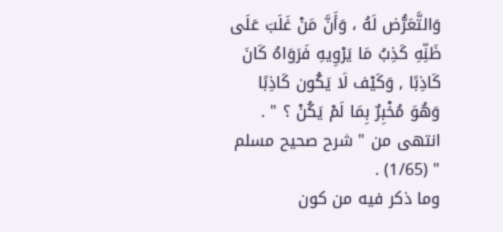وَالتَّعَرُّض لَهُ ، وَأَنَّ مَنْ غَلَبَ عَلَى ظَنِّهِ كَذِبُ مَا يَرْوِيهِ فَرَوَاهُ كَانَ كَاذِبًا , وَكَيْف لَا يَكُون كَاذِبًا وَهُوَ مُخْبِرٌ بِمَا لَمْ يَكُنْ ؟ " .
انتهى من " شرح صحيح مسلم " (1/65) .
وما ذكر فيه من كون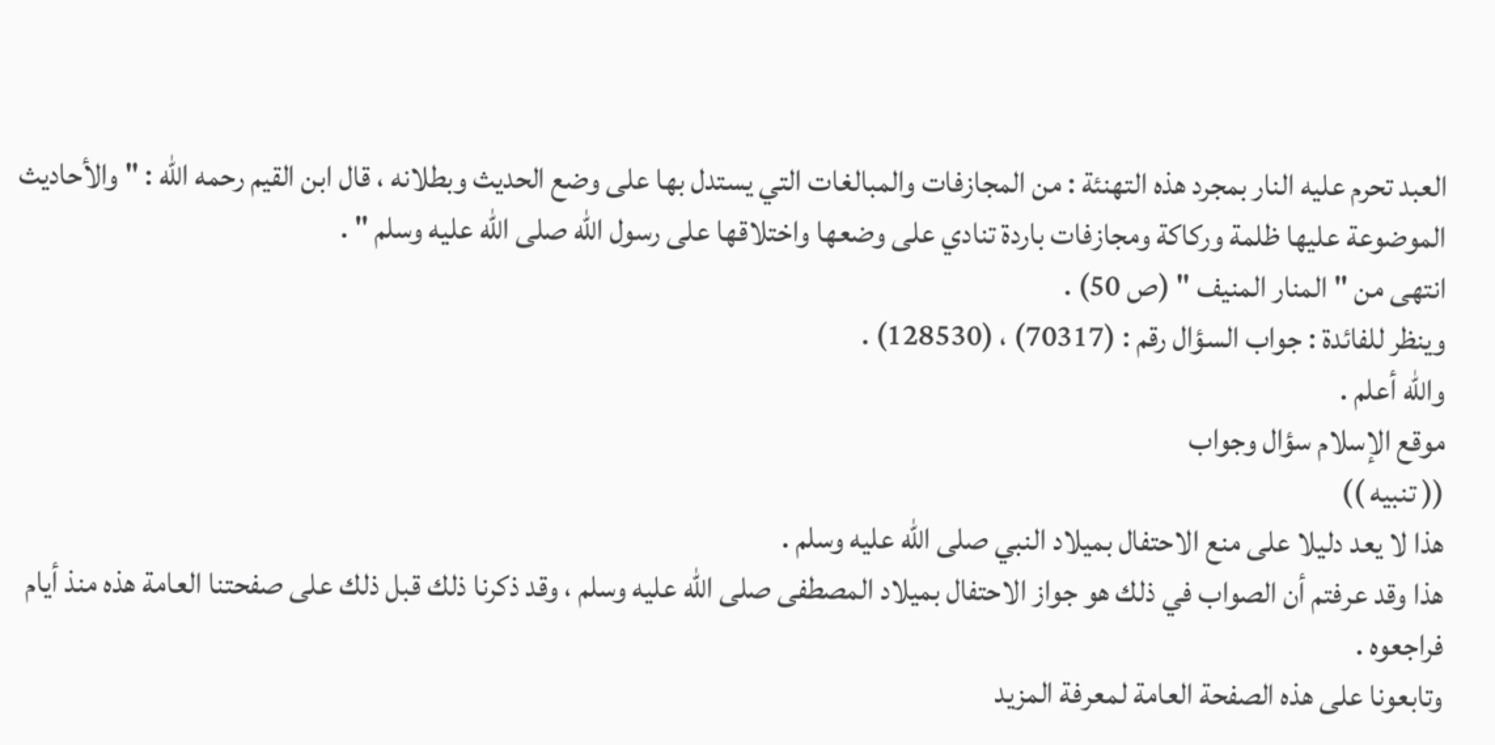العبد تحرم عليه النار بمجرد هذه التهنئة : من المجازفات والمبالغات التي يستدل بها على وضع الحديث وبطلانه ، قال ابن القيم رحمه الله : " والأحاديث الموضوعة عليها ظلمة وركاكة ومجازفات باردة تنادي على وضعها واختلاقها على رسول الله صلى الله عليه وسلم " .
انتهى من " المنار المنيف " (ص 50) .
وينظر للفائدة : جواب السؤال رقم : (70317) ، (128530) .
والله أعلم .
موقع الإسلام سؤال وجواب
(( تنبيه ))
هذا لا يعد دليلا على منع الاحتفال بميلاد النبي صلى الله عليه وسلم .
هذا وقد عرفتم أن الصواب في ذلك هو جواز الاحتفال بميلاد المصطفى صلى الله عليه وسلم ، وقد ذكرنا ذلك قبل ذلك على صفحتنا العامة هذه منذ أيام فراجعوه .
وتابعونا على هذه الصفحة العامة لمعرفة المزيد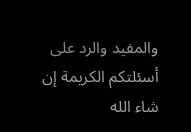والمفيد والرد على أسئلتكم الكريمة إن شاء الله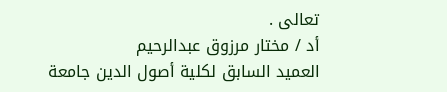تعالى .
أد / مختار مرزوق عبدالرحيم
العميد السابق لكلية أصول الدين جامعة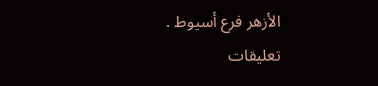الأزهر فرع أسيوط .
تعليقات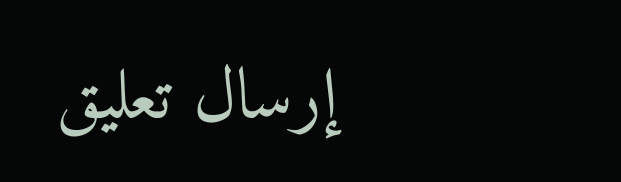إرسال تعليق